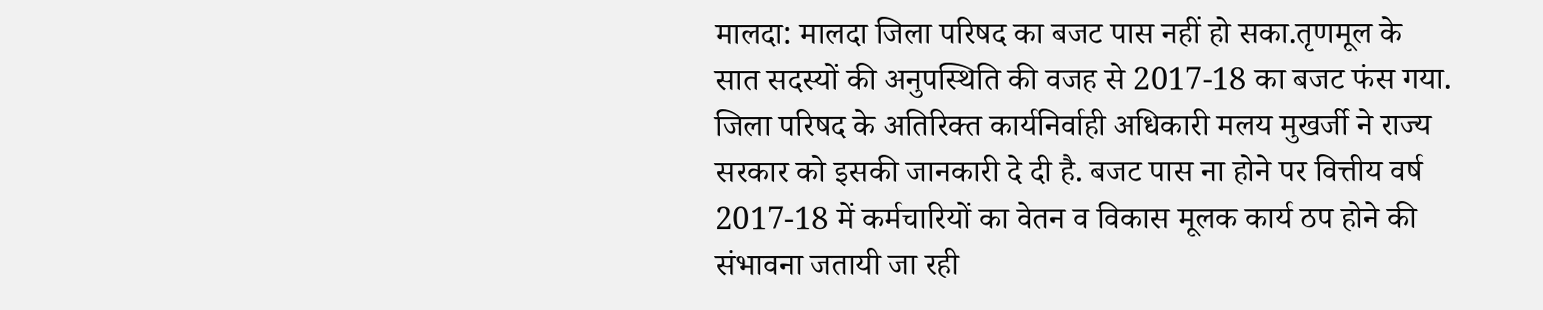मालदा: मालदा जिला परिषद का बजट पास नहीं हो सका.तृणमूल के सात सदस्यों की अनुपस्थिति की वजह से 2017-18 का बजट फंस गया. जिला परिषद के अतिरिक्त कार्यनिर्वाही अधिकारी मलय मुखर्जी ने राज्य सरकार को इसकी जानकारी दे दी है. बजट पास ना होने पर वित्तीय वर्ष 2017-18 में कर्मचारियों का वेतन व विकास मूलक कार्य ठप होने की संभावना जतायी जा रही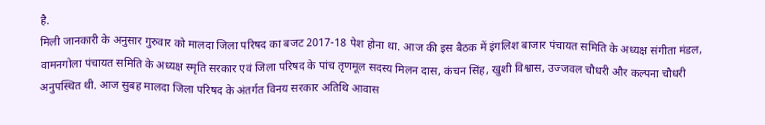है.
मिली जानकारी के अनुसार गुरुवार को मालदा जिला परिषद का बजट 2017-18 पेश होना था. आज की इस बैठक में इंगलिश बाजार पंचायत समिति के अध्यक्ष संगीता मंडल, वामनगोला पंचायत समिति के अध्यक्ष स्मृति सरकार एवं जिला परिषद के पांच तृणमूल सदस्य मिलन दास, कंचन सिंह, खुशी विश्वास, उज्जवल चौधरी और कल्पना चौधरी अनुपस्थित थी. आज सुबह मालदा जिला परिषद के अंतर्गत विनय सरकार अतिथि आवास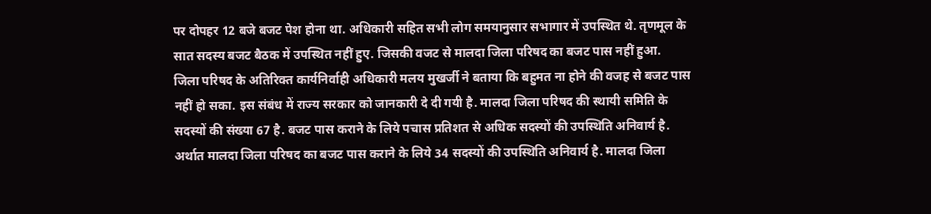पर दोपहर 12 बजे बजट पेश होना था. अधिकारी सहित सभी लोग समयानुसार सभागार में उपस्थित थे. तृणमूल के सात सदस्य बजट बैठक में उपस्थित नहीं हुए. जिसकी वजट से मालदा जिला परिषद का बजट पास नहीं हुआ.
जिला परिषद के अतिरिक्त कार्यनिर्वाही अधिकारी मलय मुखर्जी ने बताया कि बहुमत ना होने की वजह से बजट पास नहीं हो सका. इस संबंध में राज्य सरकार को जानकारी दे दी गयी है. मालदा जिला परिषद की स्थायी समिति के सदस्यों की संख्या 67 है. बजट पास कराने के लिये पचास प्रतिशत से अधिक सदस्यों की उपस्थिति अनिवार्य है. अर्थात मालदा जिला परिषद का बजट पास कराने के लिये 34 सदस्यों की उपस्थिति अनिवार्य है. मालदा जिला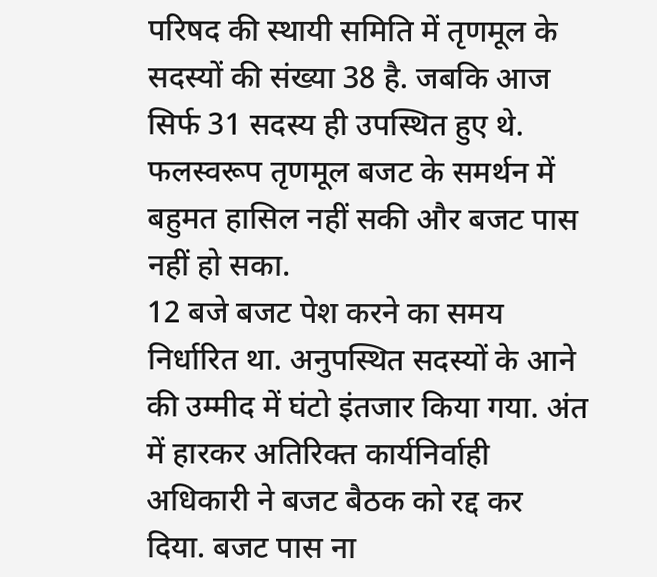परिषद की स्थायी समिति में तृणमूल के सदस्यों की संख्या 38 है. जबकि आज सिर्फ 31 सदस्य ही उपस्थित हुए थे. फलस्वरूप तृणमूल बजट के समर्थन में बहुमत हासिल नहीं सकी और बजट पास नहीं हो सका.
12 बजे बजट पेश करने का समय निर्धारित था. अनुपस्थित सदस्यों के आने की उम्मीद में घंटो इंतजार किया गया. अंत में हारकर अतिरिक्त कार्यनिर्वाही अधिकारी ने बजट बैठक को रद्द कर दिया. बजट पास ना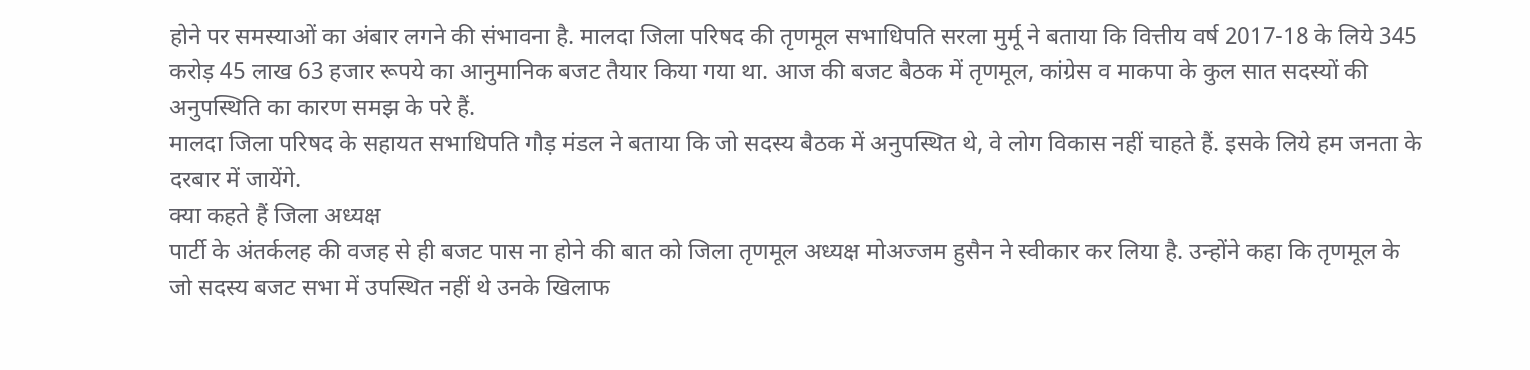होने पर समस्याओं का अंबार लगने की संभावना है. मालदा जिला परिषद की तृणमूल सभाधिपति सरला मुर्मू ने बताया कि वित्तीय वर्ष 2017-18 के लिये 345 करोड़ 45 लाख 63 हजार रूपये का आनुमानिक बजट तैयार किया गया था. आज की बजट बैठक में तृणमूल, कांग्रेस व माकपा के कुल सात सदस्यों की अनुपस्थिति का कारण समझ के परे हैं.
मालदा जिला परिषद के सहायत सभाधिपति गौड़ मंडल ने बताया कि जो सदस्य बैठक में अनुपस्थित थे, वे लोग विकास नहीं चाहते हैं. इसके लिये हम जनता के दरबार में जायेंगे.
क्या कहते हैं जिला अध्यक्ष
पार्टी के अंतर्कलह की वजह से ही बजट पास ना होने की बात को जिला तृणमूल अध्यक्ष मोअज्जम हुसैन ने स्वीकार कर लिया है. उन्होंने कहा कि तृणमूल के जो सदस्य बजट सभा में उपस्थित नहीं थे उनके खिलाफ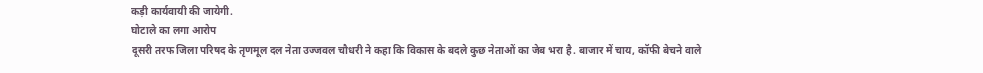कड़ी कार्यवायी की जायेगी.
घोटाले का लगा आरोप
दूसरी तरफ जिला परिषद के तृणमूल दल नेता उज्जवल चौधरी ने कहा कि विकास के बदले कुछ नेताओं का जेब भरा है. बाजार में चाय, कॉफी बेचने वाले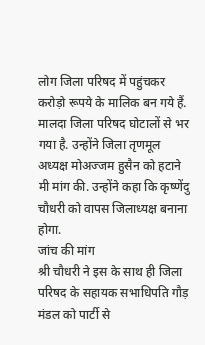लोग जिला परिषद में पहुंचकर करोड़ो रूपये के मालिक बन गये हैं. मालदा जिला परिषद घोटालों से भर गया है. उन्होंने जिला तृणमूल अध्यक्ष मोअज्जम हुसैन को हटाने मी मांग की. उन्होंने कहा कि कृष्णेंदु चौधरी को वापस जिलाध्यक्ष बनाना होगा.
जांच की मांग
श्री चौधरी ने इस के साथ ही जिला परिषद के सहायक सभाधिपति गौड़ मंडल को पार्टी से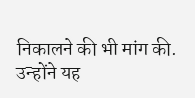निकालने की भी मांग की. उन्होंने यह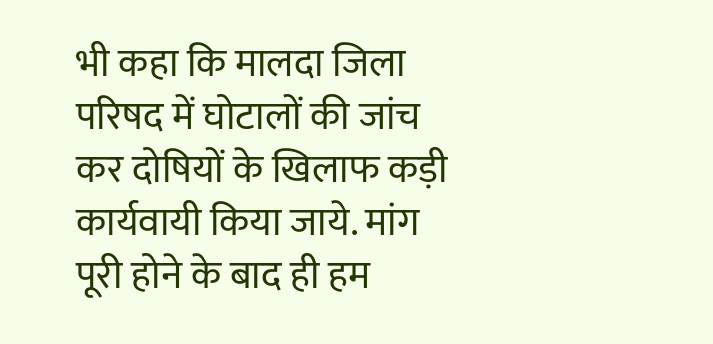भी कहा कि मालदा जिला परिषद में घोटालों की जांच कर दोषियों के खिलाफ कड़ी कार्यवायी किया जाये. मांग पूरी होने के बाद ही हम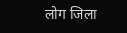लोग जिला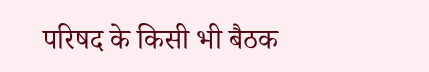परिषद के किसी भी बैठक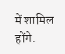में शामिल होंगे.